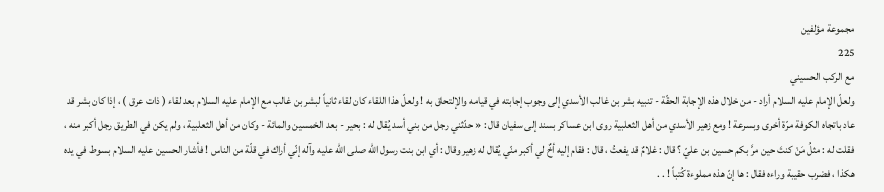مجموعة مؤلفين
225
مع الركب الحسيني
ولعلّ الإمام عليه السلام أراد - من خلال هذه الإجابة الحقّة - تنبيه بشر بن غالب الأسدي إلى وجوب إجابته في قيامه والإلتحاق به ! ولعلّ هذا اللقاء كان لقاء ثانياً لبشر بن غالب مع الإمام عليه السلام بعد لقاء ( ذات عرق ) ، إذا كان بشر قد عاد باتجاه الكوفة مرّة أخرى وبسرعة ! ومع زهير الأسدي من أهل الثعلبية روى ابن عساكر بسند إلى سفيان قال : « حدّثني رجل من بني أسد يُقال له : بحير - بعد الخمسين والمائة - وكان من أهل الثعلبية ، ولم يكن في الطريق رجل أكبر منه ، فقلت له : مثلُ مَنْ كنتَ حين مرَّ بكم حسين بن عليّ ؟ قال : غلامٌ قد يفعتُ ، قال : فقام إليه أخٌ لي أكبر منّي يُقال له زهير وقال : أي ابن بنت رسول اللّه صلى الله عليه وآله إنّي أراك في قلّة من الناس ! فأشار الحسين عليه السلام بسوط في يده هكذا ، فضرب حقيبة وراءه فقال : ها إنّ هذه مملوءة كُتباً ! . .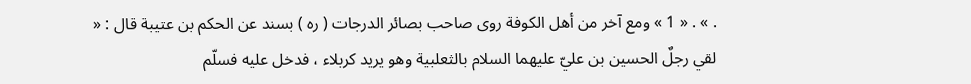. » . « 1 » ومع آخر من أهل الكوفة روى صاحب بصائر الدرجات ( ره ) بسند عن الحكم بن عتيبة قال : « لقي رجلٌ الحسين بن عليّ عليهما السلام بالثعلبية وهو يريد كربلاء ، فدخل عليه فسلّم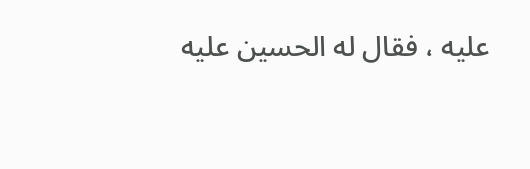عليه ، فقال له الحسين عليه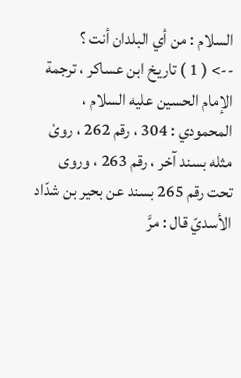السلام : من أي البلدان أنت ؟
--> ( 1 ) تاريخ ابن عساكر ، ترجمة الإمام الحسين عليه السلام ، المحمودي : 304 ، رقم 262 ، روىْ مثله بسند آخر ، رقم 263 ، وروى تحت رقم 265 بسند عن بحير بن شدّاد الأسديّ قال : مرَّ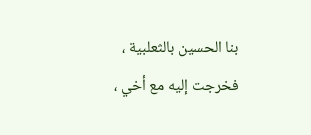بنا الحسين بالثعلبية ، فخرجت إليه مع أخي ،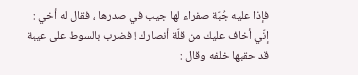فإذا عليه جُبّة صفراء لها جيب في صدرها ، فقال له أخي : إنّي أخاف عليك من قلّة أنصارك ! فضرب بالسوط على عيبة قد حقبها خلفه وقال :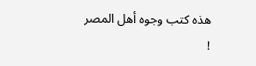هذه كتب وجوه أهل المصر !